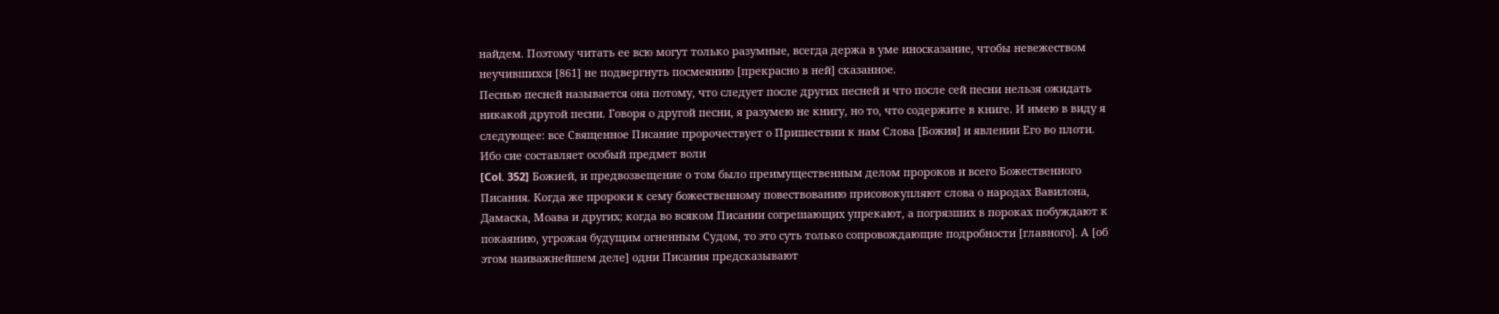найдем. Поэтому читать ее всю могут только разумные, всегда держа в уме иносказание, чтобы невежеством неучившихся [861] не подвергнуть посмеянию [прекрасно в ней] сказанное.
Песнью песней называется она потому, что следует после других песней и что после сей песни нельзя ожидать никакой другой песни. Говоря о другой песни, я разумею не книгу, но то, что содержите в книге. И имею в виду я следующее: все Священное Писание пророчествует о Пришествии к нам Слова [Божия] и явлении Его во плоти. Ибо сие составляет особый предмет воли
[Col. 352] Божией, и предвозвещение о том было преимущественным делом пророков и всего Божественного Писания. Когда же пророки к сему божественному повествованию присовокупляют слова о народах Вавилона, Дамаска, Моава и других; когда во всяком Писании согрешающих упрекают, а погрязших в пороках побуждают к покаянию, угрожая будущим огненным Судом, то это суть только сопровождающие подробности [главного]. А [об этом наиважнейшем деле] одни Писания предсказывают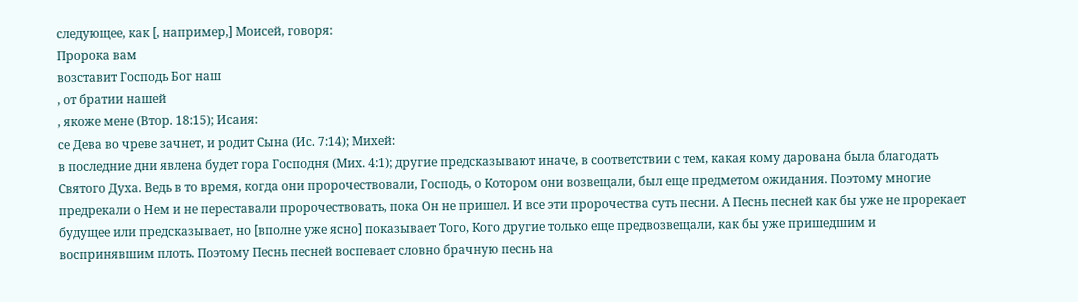следующее, как [, например,] Моисей, говоря:
Пророка вам
возставит Господь Бог наш
, от братии нашей
, якоже мене (Втор. 18:15); Исаия:
се Дева во чреве зачнет, и родит Сына (Ис. 7:14); Михей:
в последние дни явлена будет гора Господня (Мих. 4:1); другие предсказывают иначе, в соответствии с тем, какая кому дарована была благодать Святого Духа. Ведь в то время, когда они пророчествовали, Господь, о Котором они возвещали, был еще предметом ожидания. Поэтому многие предрекали о Нем и не переставали пророчествовать, пока Он не пришел. И все эти пророчества суть песни. А Песнь песней как бы уже не прорекает будущее или предсказывает, но [вполне уже ясно] показывает Того, Кого другие только еще предвозвещали, как бы уже пришедшим и воспринявшим плоть. Поэтому Песнь песней воспевает словно брачную песнь на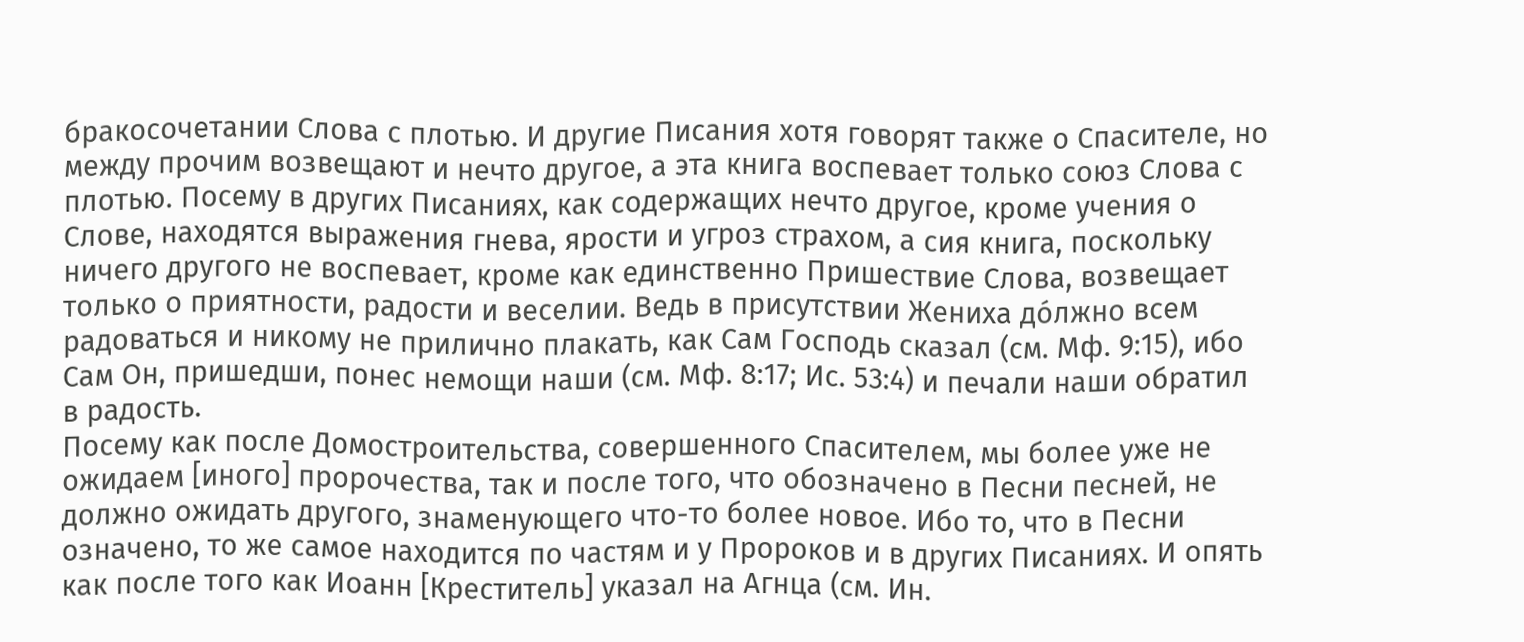бракосочетании Слова с плотью. И другие Писания хотя говорят также о Спасителе, но между прочим возвещают и нечто другое, а эта книга воспевает только союз Слова с плотью. Посему в других Писаниях, как содержащих нечто другое, кроме учения о Слове, находятся выражения гнева, ярости и угроз страхом, а сия книга, поскольку ничего другого не воспевает, кроме как единственно Пришествие Слова, возвещает только о приятности, радости и веселии. Ведь в присутствии Жениха до́лжно всем радоваться и никому не прилично плакать, как Сам Господь сказал (см. Мф. 9:15), ибо Сам Он, пришедши, понес немощи наши (см. Мф. 8:17; Ис. 53:4) и печали наши обратил в радость.
Посему как после Домостроительства, совершенного Спасителем, мы более уже не ожидаем [иного] пророчества, так и после того, что обозначено в Песни песней, не должно ожидать другого, знаменующего что-то более новое. Ибо то, что в Песни означено, то же самое находится по частям и у Пророков и в других Писаниях. И опять как после того как Иоанн [Креститель] указал на Агнца (см. Ин.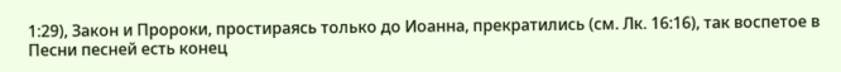1:29), Закон и Пророки, простираясь только до Иоанна, прекратились (см. Лк. 16:16), так воспетое в Песни песней есть конец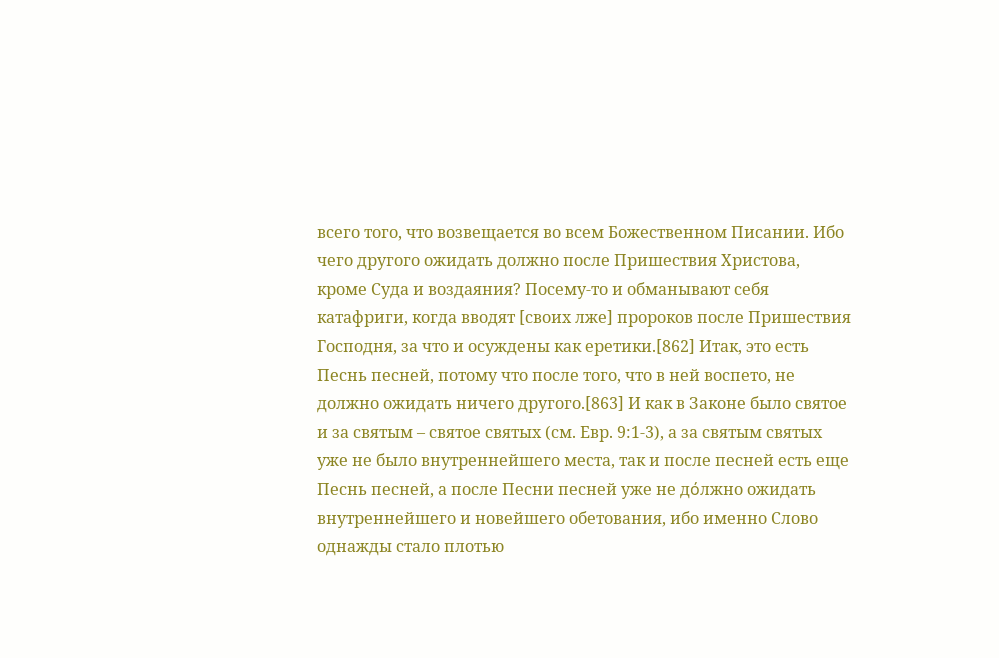всего того, что возвещается во всем Божественном Писании. Ибо чего другого ожидать должно после Пришествия Христова, кроме Суда и воздаяния? Посему-то и обманывают себя катафриги, когда вводят [своих лже] пророков после Пришествия Господня, за что и осуждены как еретики.[862] Итак, это есть Песнь песней, потому что после того, что в ней воспето, не должно ожидать ничего другого.[863] И как в Законе было святое и за святым – святое святых (см. Евр. 9:1-3), а за святым святых уже не было внутреннейшего места, так и после песней есть еще Песнь песней, а после Песни песней уже не дόлжно ожидать внутреннейшего и новейшего обетования, ибо именно Слово однажды стало плотью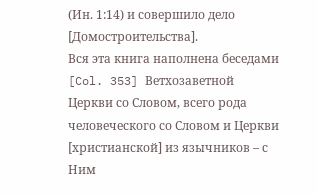(Ин. 1:14) и совершило дело [Домостроительства].
Вся эта книга наполнена беседами [Col. 353] Ветхозаветной Церкви со Словом, всего рода человеческого со Словом и Церкви [христианской] из язычников – с Ним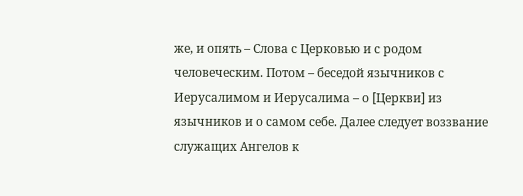же, и опять – Слова с Церковью и с родом человеческим. Потом – беседой язычников с Иерусалимом и Иерусалима – о [Церкви] из язычников и о самом себе. Далее следует воззвание служащих Ангелов к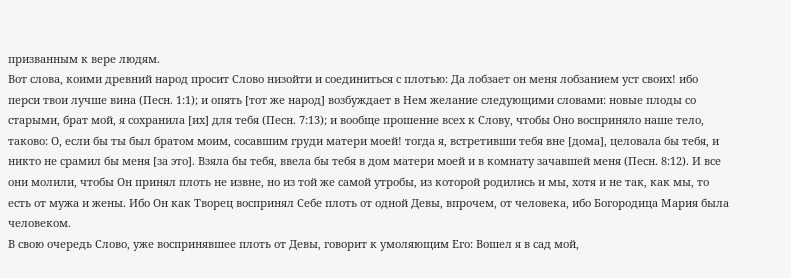призванным к вере людям.
Вот слова, коими древний народ просит Слово низойти и соединиться с плотью: Да лобзает он меня лобзанием уст своих! ибо перси твои лучше вина (Песн. 1:1); и опять [тот же народ] возбуждает в Нем желание следующими словами: новые плоды со старыми, брат мой, я сохранила [их] для тебя (Песн. 7:13); и вообще прошение всех к Слову, чтобы Оно восприняло наше тело, таково: О, если бы ты был братом моим, сосавшим груди матери моей! тогда я, встретивши тебя вне [дома], целовала бы тебя, и никто не срамил бы меня [за это]. Взяла бы тебя, ввела бы тебя в дом матери моей и в комнату зачавшей меня (Песн. 8:12). И все они молили, чтобы Он принял плоть не извне, но из той же самой утробы, из которой родились и мы, хотя и не так, как мы, то есть от мужа и жены. Ибо Он как Творец воспринял Себе плоть от одной Девы, впрочем, от человека, ибо Богородица Мария была человеком.
В свою очередь Слово, уже воспринявшее плоть от Девы, говорит к умоляющим Его: Вошел я в сад мой,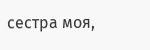сестра моя,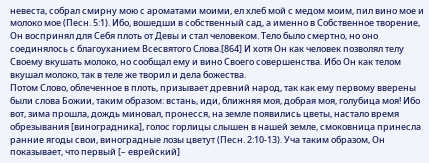невеста, собрал смирну мою с ароматами моими, ел хлеб мой с медом моим, пил вино мое и молоко мое (Песн. 5:1). Ибо, вошедши в собственный сад, а именно в Собственное творение, Он воспринял для Себя плоть от Девы и стал человеком. Тело было смертно, но оно соединялось с благоуханием Всесвятого Слова.[864] И хотя Он как человек позволял телу Своему вкушать молоко, но сообщал ему и вино Своего совершенства. Ибо Он как телом вкушал молоко, так в теле же творил и дела божества.
Потом Слово, облеченное в плоть, призывает древний народ, так как ему первому вверены были слова Божии, таким образом: встань, иди, ближняя моя, добрая моя, голубица моя! Ибо вот, зима прошла, дождь миновал, пронесся, на земле появились цветы, настало время обрезывания [виноградника], голос горлицы слышен в нашей земле, смоковница принесла ранние ягоды свои, виноградные лозы цветут (Песн. 2:10-13). Уча таким образом, Он показывает, что первый [– еврейский]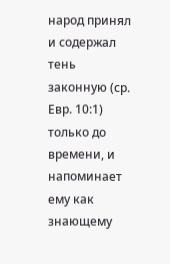народ принял и содержал тень законную (ср. Евр. 10:1) только до времени, и напоминает ему как знающему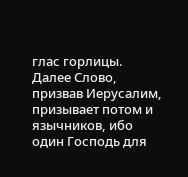глас горлицы.
Далее Слово, призвав Иерусалим, призывает потом и язычников, ибо один Господь для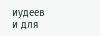иудеев и для